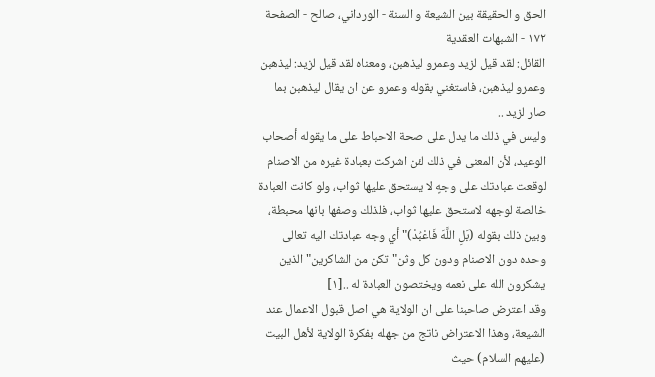الحق و الحقيقة بين الشيعة و السنة - الورداني، صالح - الصفحة ١٧٢ - الشبهات العقدية
القائل: لقد قيل لزيد وعمرو ليذهبن، ومعناه لقد قيل لزيد: ليذهبن وعمرو ليذهبن، فاستغني بقوله وعمرو عن ان يقال ليذهبن بما صار لزيد ..
وليس في ذلك ما يدل على صحة الاحباط على ما يقوله أصحاب الوعيد، لأن المعنى في ذلك لئن اشركت بعبادة غيره من الاصنام لوقعت عبادتك على وجهٍ لا يستحق عليها ثواب، ولو كانت العبادة خالصة لوجهه لاستحق عليها ثواب، فلذلك وصفها بانها محبطة، وبين ذلك بقوله (بَلِ اللَّهَ فَاعْبُدْ)" أي وجه عبادتك اليه تعالى وحده دون الاصنام ودون كل وثن" تكن من الشاكرين" الذين يشكرون الله على نعمه ويختصون العبادة له ..[١]
وقد اعترض صاحبنا على ان الولاية هي اصل قبول الاعمال عند الشيعة، وهذا الاعتراض ناتج من جهله بفكرة الولاية لأهل البيت (عليهم السلام) حيث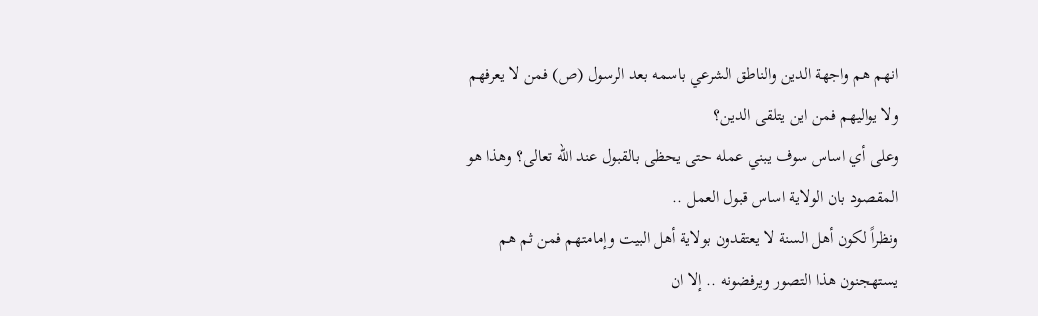انهم هم واجهة الدين والناطق الشرعي باسمه بعد الرسول (ص) فمن لا يعرفهم ولا يواليهم فمن اين يتلقى الدين؟
وعلى أي اساس سوف يبني عمله حتى يحظى بالقبول عند الله تعالى؟ وهذا هو المقصود بان الولاية اساس قبول العمل ..
ونظراً لكون أهل السنة لا يعتقدون بولاية أهل البيت وإمامتهم فمن ثم هم يستهجنون هذا التصور ويرفضونه .. إلا ان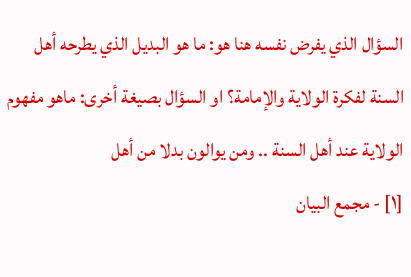السؤال الذي يفرض نفسه هنا هو: ما هو البديل الذي يطرحه أهل السنة لفكرة الولاية والإمامة؟ او السؤال بصيغة أخرى: ماهو مفهوم الولاية عند أهل السنة .. ومن يوالون بدلا من أهل
[١] - مجمع البيان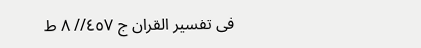فى تفسير القران ج ٤٥٧// ٨ ط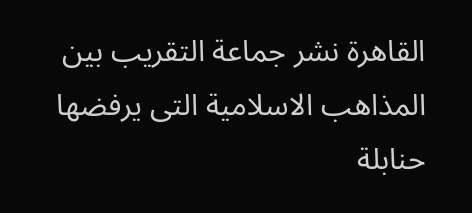القاهرة نشر جماعة التقريب بين المذاهب الاسلامية التى يرفضها حنابلة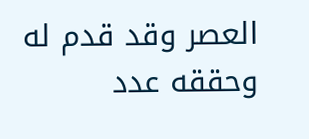العصر وقد قدم له وحققه عدد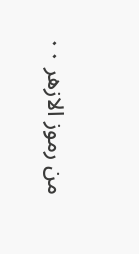من رموز الازهر ٠٠